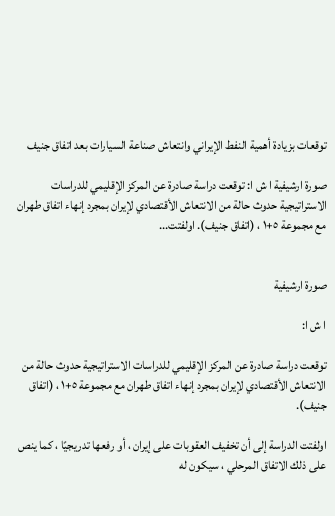توقعات بزيادة أهمية النفط الإيراني وانتعاش صناعة السيارات بعد اتفاق جنيف

صورة ارشيفية ا ش ا: توقعت دراسة صادرة عن المركز الإقليمي للدراسات الاستراتيجية حدوث حالة من الانتعاش الأقتصادي لإيران بمجرد إنهاء اتفاق طهران مع مجموعة ٥+١ ، (اتفاق جنيف). اولفتت...


صورة ارشيفية

ا ش ا:

توقعت دراسة صادرة عن المركز الإقليمي للدراسات الاستراتيجية حدوث حالة من الانتعاش الأقتصادي لإيران بمجرد إنهاء اتفاق طهران مع مجموعة ٥+١ ، (اتفاق جنيف).

اولفتت الدراسة إلى أن تخفيف العقوبات على إيران ، أو رفعها تدريجيًا ، كما ينص على ذلك الاتفاق المرحلي ، سيكون له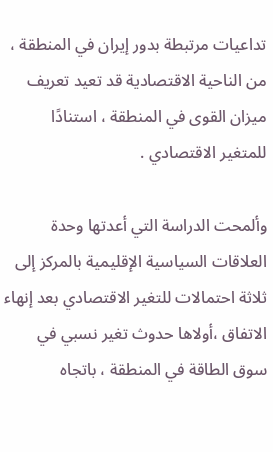تداعيات مرتبطة بدور إيران في المنطقة ، من الناحية الاقتصادية قد تعيد تعريف ميزان القوى في المنطقة ، استنادًا للمتغير الاقتصادي .

وألمحت الدراسة التي أعدتها وحدة العلاقات السياسية الإقليمية بالمركز إلى ثلاثة احتمالات للتغير الاقتصادي بعد إنهاء الاتفاق ،أولاها حدوث تغير نسبي في سوق الطاقة في المنطقة ، باتجاه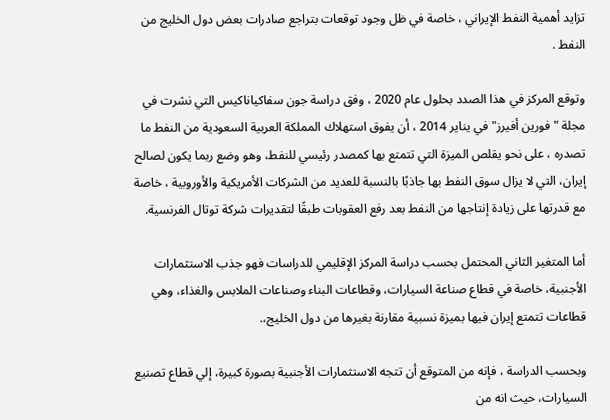تزايد أهمية النفط الإيراني ، خاصة في ظل وجود توقعات بتراجع صادرات بعض دول الخليج من النفط .

وتوقع المركز في هذا الصدد بحلول عام 2020 ، وفق دراسة جون سفاكياناكيس التي نشرت في مجلة "فورين أفيرز" في يناير 2014 ، أن يفوق استهلاك المملكة العربية السعودية من النفط ما تصدره ، على نحو يقلص الميزة التي تتمتع بها كمصدر رئيسي للنفط، وهو وضع ربما يكون لصالح إيران، التي لا يزال سوق النفط بها جاذبًا بالنسبة للعديد من الشركات الأمريكية والأوروبية ، خاصة مع قدرتها على زيادة إنتاجها من النفط بعد رفع العقوبات طبقًا لتقديرات شركة توتال الفرنسية.

أما المتغير الثاني المحتمل بحسب دراسة المركز الإقليمي للدراسات فهو جذب الاستثمارات الأجنبية، خاصة في قطاع صناعة السيارات، وقطاعات البناء وصناعات الملابس والغذاء، وهي قطاعات تتمتع إيران فيها بميزة نسبية مقارنة بغيرها من دول الخليج،.

وبحسب الدراسة ، فإنه من المتوقع أن تتجه الاستثمارات الأجنبية بصورة كبيرة، إلي قطاع تصنيع السيارات، حيث انه من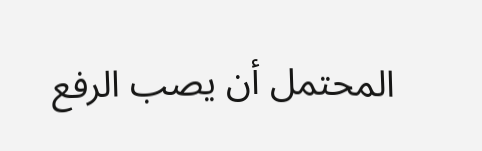المحتمل أن يصب الرفع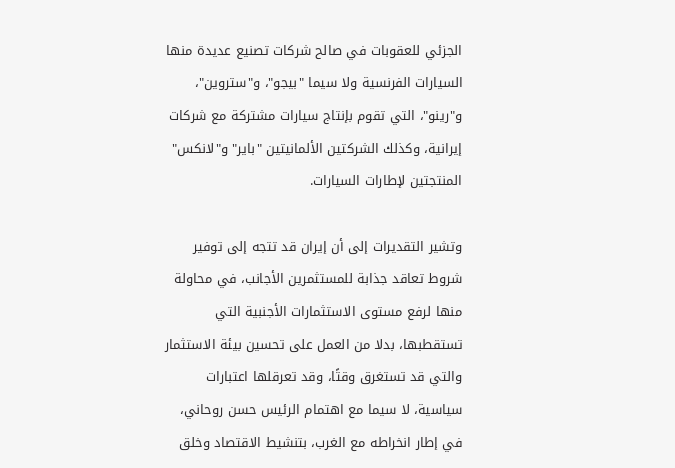الجزئي للعقوبات في صالح شركات تصنيع عديدة منها السيارات الفرنسية ولا سيما "بيجو"، و"ستروين"، و"رينو"، التي تقوم بإنتاج سيارات مشتركة مع شركات إيرانية، وكذلك الشركتين الألمانيتين "باير" و"لانكس" المنتجتين لإطارات السيارات.

وتشير التقديرات إلى أن إيران قد تتجه إلى توفير شروط تعاقد جذابة للمستثمرين الأجانب، في محاولة منها لرفع مستوى الاستثمارات الأجنبية التي تستقطبها، بدلا من العمل على تحسين بيئة الاستثمار والتي قد تستغرق وقتًا، وقد تعرقلها اعتبارات سياسية، لا سيما مع اهتمام الرئيس حسن روحاني، في إطار انخراطه مع الغرب، بتنشيط الاقتصاد وخلق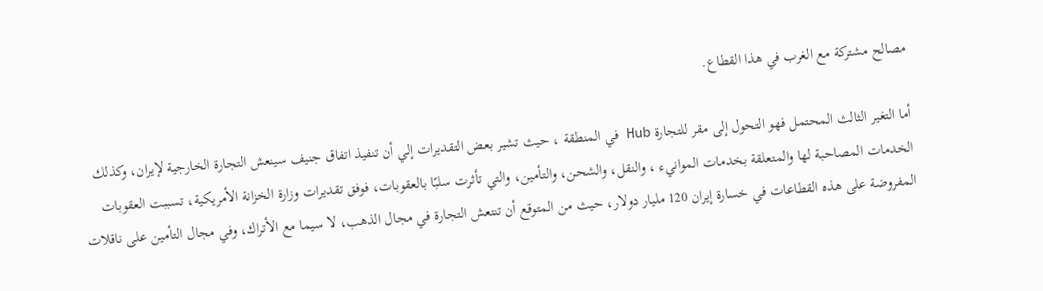مصالح مشتركة مع الغرب في هذا القطاع.

أما التغير الثالث المحتمل فهو التحول إلى مقر للتجارة Hub في المنطقة ، حيث تشير بعض التقديرات إلي أن تنفيذ اتفاق جنيف سينعش التجارة الخارجية لإيران، وكذلك الخدمات المصاحبة لها والمتعلقة بخدمات الموانيء ، والنقل، والشحن، والتأمين، والتي تأثرت سلبًا بالعقوبات، فوفق تقديرات وزارة الخزانة الأمريكية، تسببت العقوبات المفروضة على هذه القطاعات في خسارة إيران 120 مليار دولار، حيث من المتوقع أن تنتعش التجارة في مجال الذهب، لا سيما مع الأتراك، وفي مجال التأمين على ناقلات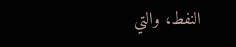النفط، والتي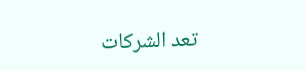تعد الشركات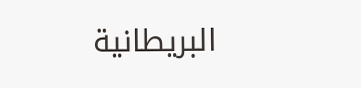البريطانية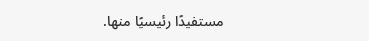مستفيدًا رئيسيًا منها.